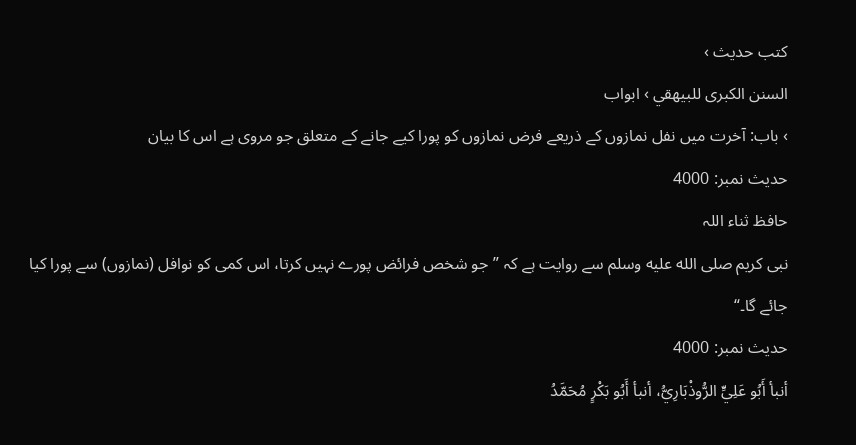کتب حدیث ›
السنن الكبرى للبيهقي › ابواب
› باب: آخرت میں نفل نمازوں کے ذریعے فرض نمازوں کو پورا کیے جانے کے متعلق جو مروی ہے اس کا بیان
حدیث نمبر: 4000
حافظ ثناء اللہ
نبی کریم صلى الله عليه وسلم سے روایت ہے کہ ”جو شخص فرائض پورے نہیں کرتا، اس کمی کو نوافل (نمازوں) سے پورا کیا جائے گا۔“
حدیث نمبر: 4000
أنبأ أَبُو عَلِيٍّ الرُّوذْبَارِيُّ، أنبأ أَبُو بَكْرٍ مُحَمَّدُ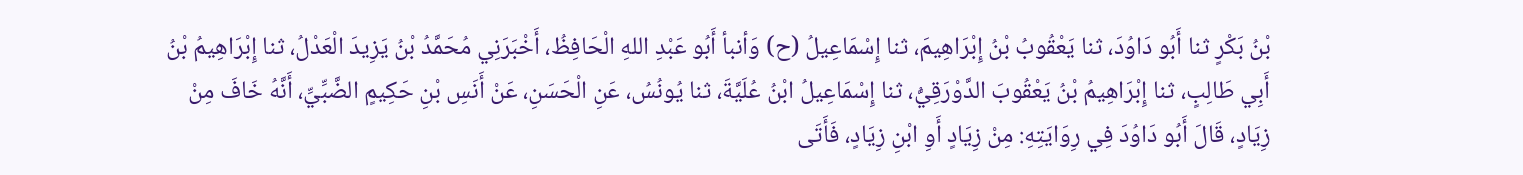بْنُ بَكْرٍ ثنا أَبُو دَاوُدَ، ثنا يَعْقُوبُ بْنُ إِبْرَاهِيمَ، ثنا إِسْمَاعِيلُ (ح) وَأنبأ أَبُو عَبْدِ اللهِ الْحَافِظُ، أَخْبَرَنِي مُحَمَّدُ بْنُ يَزِيدَ الْعَدْلُ، ثنا إِبْرَاهِيمُ بْنُ أَبِي طَالِبٍ، ثنا إِبْرَاهِيمُ بْنُ يَعْقُوبَ الدَّوْرَقِيُّ، ثنا إِسْمَاعِيلُ ابْنُ عُلَيَّةَ، ثنا يُونُسُ، عَنِ الْحَسَنِ، عَنْ أَنَسِ بْنِ حَكِيمٍ الضَّبِّيِّ، أَنَّهُ خَافَ مِنْ زِيَادٍ، قَالَ أَبُو دَاوُدَ فِي رِوَايَتِهِ: مِنْ زِيَادٍ أَوِ ابْنِ زِيَادٍ، فَأَتَى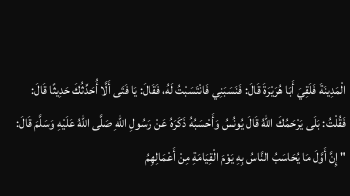الْمَدِينَةَ فَلَقِيَ أَبَا هُرَيْرَةَ قَالَ: فَنَسَبَنِي فَانْتَسَبْتُ لَهُ، فَقَالَ: يَا فَتَى أَلَّا أُحَدِّثُكَ حَدِيثًا قَالَ: فَقُلْتُ: بَلَى يَرْحَمُكَ اللهُ قَالَ يُونُسُ وَأَحْسَبُهُ ذَكَرَهُ عَنْ رَسُولِ اللهِ صَلَّى اللهُ عَلَيْهِ وَسَلَّمَ قَالَ: " إِنَّ أَوَّلَ مَا يُحَاسَبُ النَّاسُ بِهِ يَوْمَ الْقِيَامَةِ مِنْ أَعْمَالِهِمُ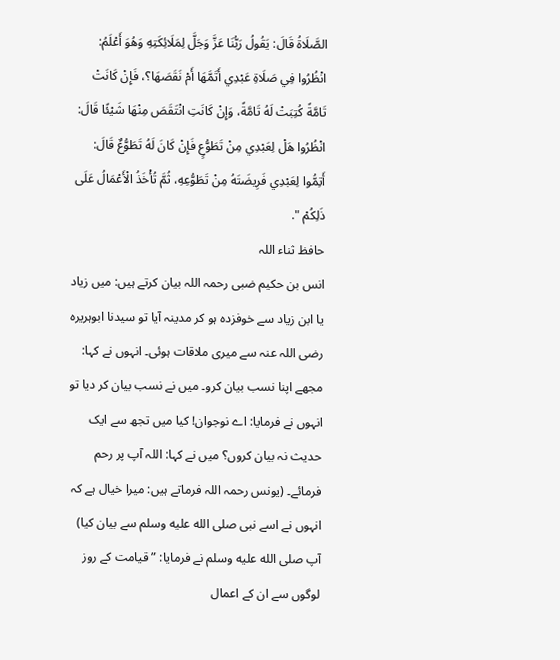الصَّلَاةُ قَالَ: يَقُولُ رَبُّنَا عَزَّ وَجَلَّ لِمَلَائِكَتِهِ وَهُوَ أَعْلَمُ: انْظُرُوا فِي صَلَاةِ عَبْدِي أَتَمَّهَا أَمْ نَقَصَهَا؟، فَإِنْ كَانَتْ تَامَّةً كُتِبَتْ لَهُ تَامَّةً، وَإِنْ كَانَتِ انْتَقَصَ مِنْهَا شَيْئًا قَالَ: انْظُرُوا هَلْ لِعَبْدِي مِنْ تَطَوُّعٍ فَإِنْ كَانَ لَهُ تَطَوُّعٌ قَالَ: أَتِمُّوا لِعَبْدِي فَرِيضَتَهُ مِنْ تَطَوُّعِهِ، ثُمَّ تُأْخَذُ الْأَعْمَالُ عَلَى ذَلِكُمْ ".
حافظ ثناء اللہ
انس بن حکیم ضبی رحمہ اللہ بیان کرتے ہیں: میں زیاد یا ابن زیاد سے خوفزدہ ہو کر مدینہ آیا تو سیدنا ابوہریرہ رضی اللہ عنہ سے میری ملاقات ہوئی۔ انہوں نے کہا: مجھے اپنا نسب بیان کرو۔ میں نے نسب بیان کر دیا تو انہوں نے فرمایا: اے نوجوان! کیا میں تجھ سے ایک حدیث نہ بیان کروں؟ میں نے کہا: اللہ آپ پر رحم فرمائے۔ (یونس رحمہ اللہ فرماتے ہیں: میرا خیال ہے کہ انہوں نے اسے نبی صلى الله عليه وسلم سے بیان کیا) آپ صلى الله عليه وسلم نے فرمایا: ”قیامت کے روز لوگوں سے ان کے اعمال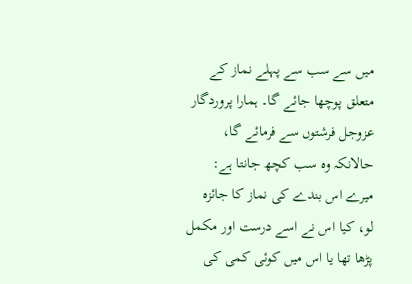میں سے سب سے پہلے نماز کے متعلق پوچھا جائے گا۔ ہمارا پروردگار عزوجل فرشتوں سے فرمائے گا، حالانکہ وہ سب کچھ جانتا ہے: میرے اس بندے کی نماز کا جائزہ لو، کیا اس نے اسے درست اور مکمل پڑھا تھا یا اس میں کوئی کمی کی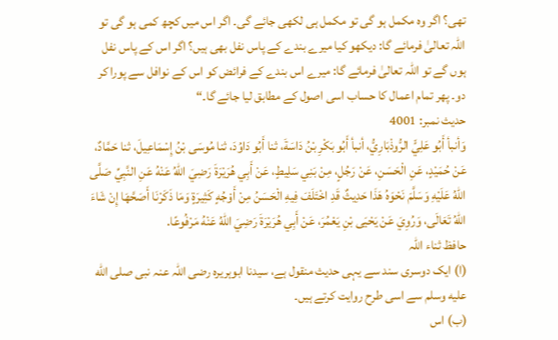تھی؟ اگر وہ مکمل ہو گی تو مکمل ہی لکھی جائے گی۔ اگر اس میں کچھ کمی ہو گی تو اللہ تعالیٰ فرمائے گا: دیکھو کیا میرے بندے کے پاس نفل بھی ہیں؟ اگر اس کے پاس نفل ہوں گے تو اللہ تعالیٰ فرمائے گا: میرے اس بندے کے فرائض کو اس کے نوافل سے پورا کر دو۔ پھر تمام اعمال کا حساب اسی اصول کے مطابق لیا جائے گا۔“
حدیث نمبر: 4001
وَأنبأ أَبُو عَلِيٍّ الرُّوذْبَارِيُّ، أنبأ أَبُو بَكْرِ بْنُ دَاسَةَ، ثنا أَبُو دَاوُدَ، ثنا مُوسَى بْنُ إِسْمَاعِيلَ، ثنا حَمَّادٌ، عَنْ حُمَيْدٍ، عَنِ الْحَسَنِ، عَنْ رَجُلٍ، مِنْ بَنِي سَلِيطٍ، عَنْ أَبِي هُرَيْرَةَ رَضِيَ اللهُ عَنْهُ عَنِ النَّبِيِّ صَلَّى اللهُ عَلَيْهِ وَسَلَّمَ نَحْوَهُ هَذَا حَدِيثٌ قَدِ اخْتَلَفَ فِيهِ الْحَسَنُ مِنْ أَوْجُهٍ كَثِيرَةٍ وَمَا ذَكَرْنَا أَصَحَّهَا إِنْ شَاءَ اللهُ تَعَالَى، وَرُوِيَ عَنْ يَحْيَى بْنِ يَعْمُرَ، عَنْ أَبِي هُرَيْرَةَ رَضِيَ اللهُ عَنْهُ مَرْفُوعًا.
حافظ ثناء اللہ
(ا) ایک دوسری سند سے یہی حدیث منقول ہے، سیدنا ابوہریرہ رضی اللہ عنہ نبی صلى الله عليه وسلم سے اسی طرح روایت کرتے ہیں۔
(ب) اس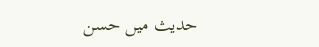حدیث میں حسن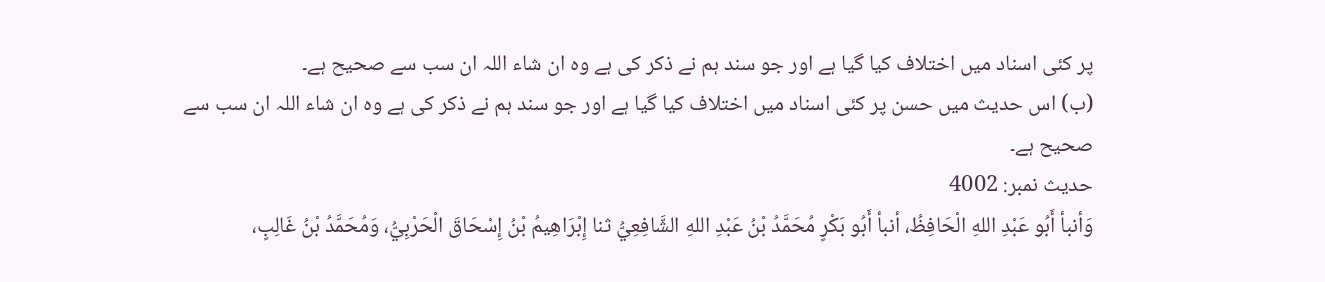پر کئی اسناد میں اختلاف کیا گیا ہے اور جو سند ہم نے ذکر کی ہے وہ ان شاء اللہ ان سب سے صحیح ہے۔
(ب) اس حدیث میں حسن پر کئی اسناد میں اختلاف کیا گیا ہے اور جو سند ہم نے ذکر کی ہے وہ ان شاء اللہ ان سب سے صحیح ہے۔
حدیث نمبر: 4002
وَأنبأ أَبُو عَبْدِ اللهِ الْحَافِظُ، أنبأ أَبُو بَكْرٍ مُحَمَّدُ بْنُ عَبْدِ اللهِ الشَّافِعِيُّ ثنا إِبْرَاهِيمُ بْنُ إِسْحَاقَ الْحَرْبِيُّ، وَمُحَمَّدُ بْنُ غَالِبٍ،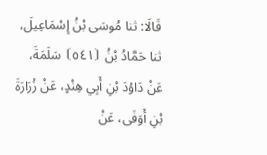قَالَا: ثنا مُوسَى بْنُ إِسْمَاعِيلَ، ثنا حَمَّادُ بْنُ ⦗٥٤١⦘ سَلَمَةَ، عَنْ دَاوُدَ بْنِ أَبِي هِنْدٍ، عَنْ زُرَارَةَ بْنِ أَوَفَى، عَنْ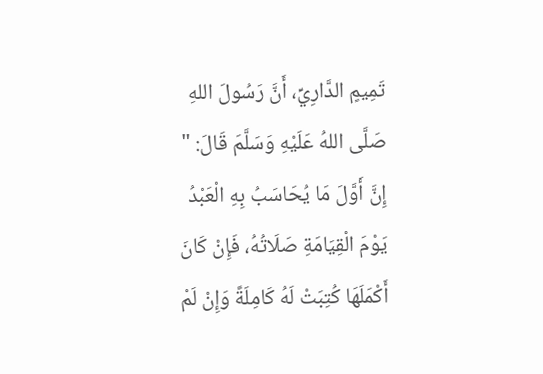تَمِيمٍ الدَّارِيِّ، أَنَّ رَسُولَ اللهِ صَلَّى اللهُ عَلَيْهِ وَسَلَّمَ قَالَ: " إِنَّ أَوَّلَ مَا يُحَاسَبُ بِهِ الْعَبْدُ يَوْمَ الْقِيَامَةِ صَلَاتُهُ، فَإِنْ كَانَ أَكْمَلَهَا كُتِبَتْ لَهُ كَامِلَةً وَإِنْ لَمْ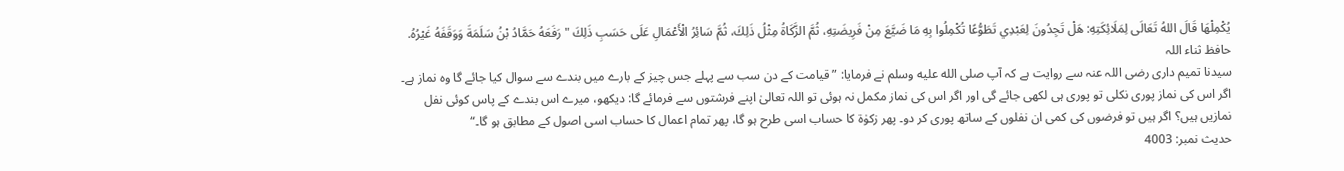يُكْمِلْهَا قَالَ اللهُ تَعَالَى لِمَلَائِكَتِهِ: هَلْ تَجِدُونَ لِعَبْدِي تَطَوُّعًا تُكْمِلُوا بِهِ مَا ضَيَّعَ مِنْ فَرِيضَتِهِ، ثُمَّ الزَّكَاةُ مِثْلُ ذَلِكَ، ثُمَّ سَائِرُ الْأَعْمَالِ عَلَى حَسَبِ ذَلِكَ " رَفَعَهُ حَمَّادُ بْنُ سَلَمَةَ وَوَقَفَهُ غَيْرُهُ.
حافظ ثناء اللہ
سیدنا تمیم داری رضی اللہ عنہ سے روایت ہے کہ آپ صلى الله عليه وسلم نے فرمایا: ”قیامت کے دن سب سے پہلے جس چیز کے بارے میں بندے سے سوال کیا جائے گا وہ نماز ہے۔ اگر اس کی نماز پوری نکلی تو پوری ہی لکھی جائے گی اور اگر اس کی نماز مکمل نہ ہوئی تو اللہ تعالیٰ اپنے فرشتوں سے فرمائے گا: دیکھو، میرے اس بندے کے پاس کوئی نفل نمازیں ہیں؟ اگر ہیں تو فرضوں کی کمی ان نفلوں کے ساتھ پوری کر دو۔ پھر زکوٰۃ کا حساب اسی طرح ہو گا، پھر تمام اعمال کا حساب اسی اصول کے مطابق ہو گا۔“
حدیث نمبر: 4003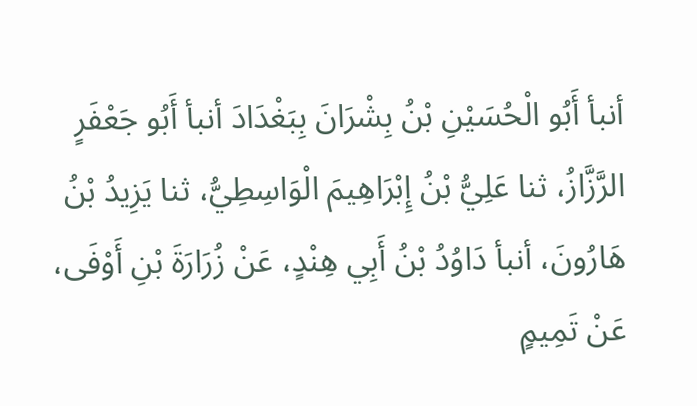أنبأ أَبُو الْحُسَيْنِ بْنُ بِشْرَانَ بِبَغْدَادَ أنبأ أَبُو جَعْفَرٍ الرَّزَّازُ، ثنا عَلِيُّ بْنُ إِبْرَاهِيمَ الْوَاسِطِيُّ، ثنا يَزِيدُ بْنُ هَارُونَ، أنبأ دَاوُدُ بْنُ أَبِي هِنْدٍ، عَنْ زُرَارَةَ بْنِ أَوْفَى، عَنْ تَمِيمٍ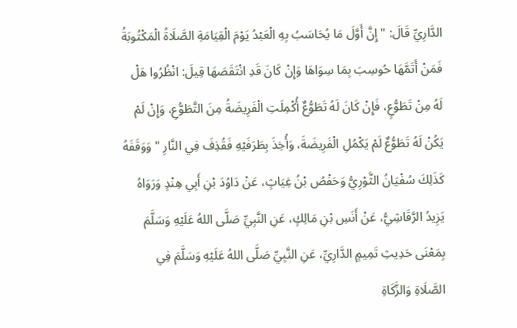الدَّارِيِّ قَالَ: " إِنَّ أَوَّلَ مَا يُحَاسَبُ بِهِ الْعَبْدُ يَوْمَ الْقِيَامَةِ الصَّلَاةُ الْمَكْتُوبَةُ فَمَنْ أَتَمَّهَا حُوسِبَ بِمَا سِوَاهَا وَإِنْ كَانَ قَدِ انْتَقَصَهَا قِيلَ: انْظُرُوا هَلْ لَهُ مِنْ تَطَوُّعٍ، فَإِنْ كَانَ لَهُ تَطَوُّعٌ أُكْمِلَتِ الْفَرِيضَةُ مِنَ التَّطَوُّعِ، وَإِنْ لَمْ يَكُنْ لَهُ تَطَوُّعٌ لَمْ يَكْمُلِ الْفَرِيضَةَ، وَأُخِذَ بِطَرَفَيْهِ فَقُذِفَ فِي النَّارِ " وَوَقَفَهُ كَذَلِكَ سُفْيَانُ الثَّوْرِيُّ وَحَفْصُ بْنُ غِيَاثٍ، عَنْ دَاوُدَ بْنِ أَبِي هِنْدٍ وَرَوَاهُ يَزِيدُ الرَّقَاشِيُّ، عَنْ أَنَسِ بْنِ مَالِكٍ، عَنِ النَّبِيِّ صَلَّى اللهُ عَلَيْهِ وَسَلَّمَ بِمَعْنَى حَدِيثِ تَمِيمٍ الدَّارِيِّ، عَنِ النَّبِيِّ صَلَّى اللهُ عَلَيْهِ وَسَلَّمَ فِي الصَّلَاةِ وَالزَّكَاةِ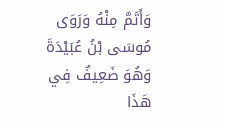وَأَتَمَّ مِنْهُ وَرَوَى مُوسَى بْنُ عُبَيْدَةَ وَهُوَ ضَعِيفٌ فِي هَذَا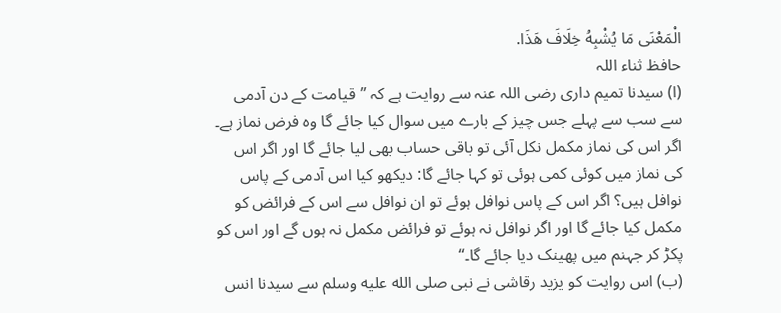الْمَعْنَى مَا يُشْبِهُ خِلَافَ هَذَا.
حافظ ثناء اللہ
(ا) سیدنا تمیم داری رضی اللہ عنہ سے روایت ہے کہ ”قیامت کے دن آدمی سے سب سے پہلے جس چیز کے بارے میں سوال کیا جائے گا وہ فرض نماز ہے۔ اگر اس کی نماز مکمل نکل آئی تو باقی حساب بھی لیا جائے گا اور اگر اس کی نماز میں کوئی کمی ہوئی تو کہا جائے گا: دیکھو کیا اس آدمی کے پاس نوافل ہیں؟ اگر اس کے پاس نوافل ہوئے تو ان نوافل سے اس کے فرائض کو مکمل کیا جائے گا اور اگر نوافل نہ ہوئے تو فرائض مکمل نہ ہوں گے اور اس کو پکڑ کر جہنم میں پھینک دیا جائے گا۔“
(ب) اس روایت کو یزید رقاشی نے نبی صلى الله عليه وسلم سے سیدنا انس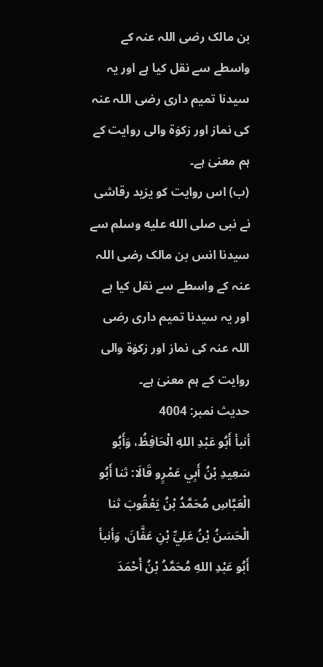بن مالک رضی اللہ عنہ کے واسطے سے نقل کیا ہے اور یہ سیدنا تمیم داری رضی اللہ عنہ کی نماز اور زکوٰۃ والی روایت کے ہم معنیٰ ہے۔
(ب) اس روایت کو یزید رقاشی نے نبی صلى الله عليه وسلم سے سیدنا انس بن مالک رضی اللہ عنہ کے واسطے سے نقل کیا ہے اور یہ سیدنا تمیم داری رضی اللہ عنہ کی نماز اور زکوٰۃ والی روایت کے ہم معنیٰ ہے۔
حدیث نمبر: 4004
أنبأ أَبُو عَبْدِ اللهِ الْحَافِظُ، وَأَبُو سَعِيدِ بْنُ أَبِي عَمْرٍو قَالَا: ثنا أَبُو الْعَبَّاسِ مُحَمَّدُ بْنُ يَعْقُوبَ ثنا الْحَسَنُ بْنُ عَلِيِّ بْنِ عَفَّانَ، وَأنبأ أَبُو عَبْدِ اللهِ مُحَمَّدُ بْنُ أَحْمَدَ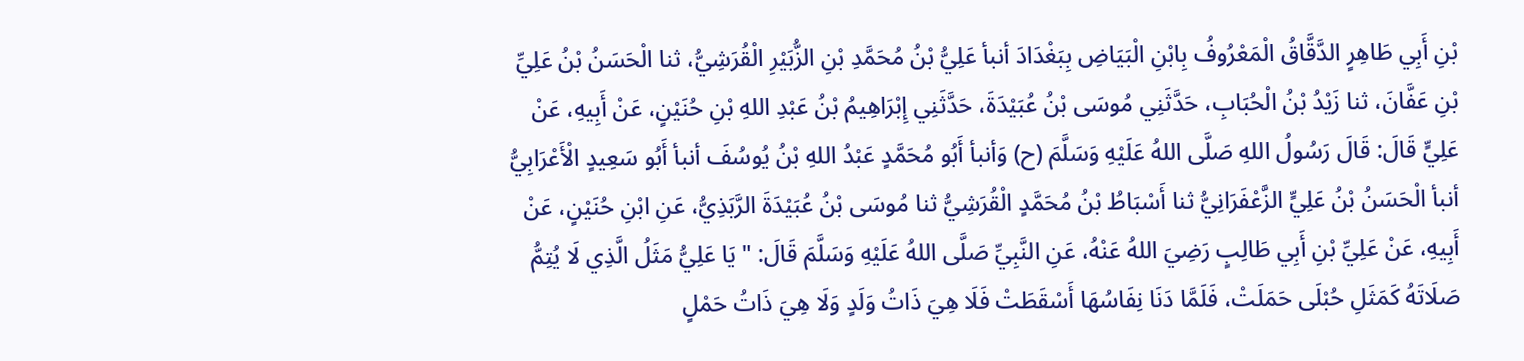بْنِ أَبِي طَاهِرٍ الدَّقَّاقُ الْمَعْرُوفُ بِابْنِ الْبَيَاضِ بِبَغْدَادَ أنبأ عَلِيُّ بْنُ مُحَمَّدِ بْنِ الزُّبَيْرِ الْقُرَشِيُّ، ثنا الْحَسَنُ بْنُ عَلِيِّ بْنِ عَفَّانَ، ثنا زَيْدُ بْنُ الْحُبَابِ، حَدَّثَنِي مُوسَى بْنُ عُبَيْدَةَ، حَدَّثَنِي إِبْرَاهِيمُ بْنُ عَبْدِ اللهِ بْنِ حُنَيْنٍ، عَنْ أَبِيهِ، عَنْ عَلِيٍّ قَالَ: قَالَ رَسُولُ اللهِ صَلَّى اللهُ عَلَيْهِ وَسَلَّمَ (ح) وَأنبأ أَبُو مُحَمَّدٍ عَبْدُ اللهِ بْنُ يُوسُفَ أنبأ أَبُو سَعِيدٍ الْأَعْرَابِيُّ أنبأ الْحَسَنُ بْنُ عَلِيٍّ الزَّعْفَرَانِيُّ ثنا أَسْبَاطُ بْنُ مُحَمَّدٍ الْقُرَشِيُّ ثنا مُوسَى بْنُ عُبَيْدَةَ الرَّبَذِيُّ، عَنِ ابْنِ حُنَيْنٍ، عَنْ أَبِيهِ، عَنْ عَلِيِّ بْنِ أَبِي طَالِبٍ رَضِيَ اللهُ عَنْهُ، عَنِ النَّبِيِّ صَلَّى اللهُ عَلَيْهِ وَسَلَّمَ قَالَ: " يَا عَلِيُّ مَثَلُ الَّذِي لَا يُتِمُّ صَلَاتَهُ كَمَثَلِ حُبْلَى حَمَلَتْ، فَلَمَّا دَنَا نِفَاسُهَا أَسْقَطَتْ فَلَا هِيَ ذَاتُ وَلَدٍ وَلَا هِيَ ذَاتُ حَمْلٍ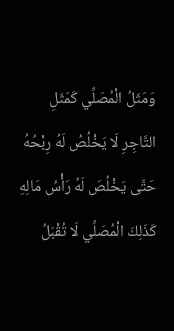وَمَثَلُ الْمُصَلِّي كَمَثَلِ التَّاجِرِ لَا يَخْلُصُ لَهُ رِبْحُهُ حَتَّى يَخْلُصَ لَهُ رَأْسُ مَالِهِ كَذَلِكَ الْمُصَلِّي لَا تُقْبَلُ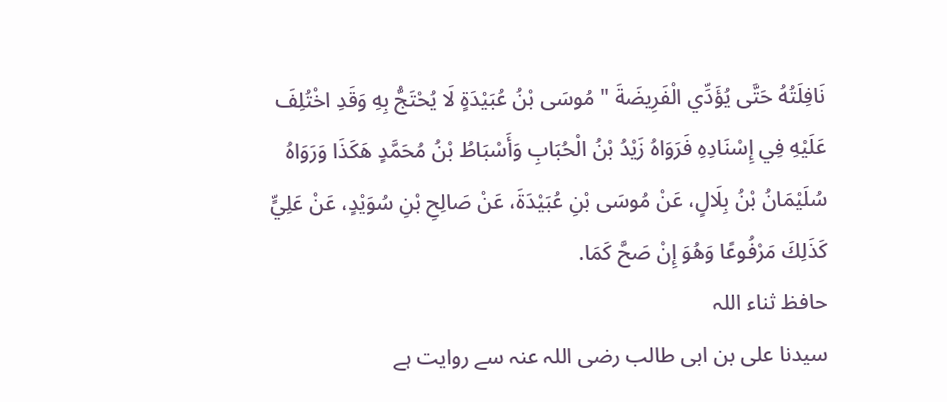نَافِلَتُهُ حَتَّى يُؤَدِّي الْفَرِيضَةَ " مُوسَى بْنُ عُبَيْدَةٍ لَا يُحْتَجُّ بِهِ وَقَدِ اخْتُلِفَ عَلَيْهِ فِي إِسْنَادِهِ فَرَوَاهُ زَيْدُ بْنُ الْحُبَابِ وَأَسْبَاطُ بْنُ مُحَمَّدٍ هَكَذَا وَرَوَاهُ سُلَيْمَانُ بْنُ بِلَالٍ، عَنْ مُوسَى بْنِ عُبَيْدَةَ، عَنْ صَالِحِ بْنِ سُوَيْدٍ، عَنْ عَلِيٍّ كَذَلِكَ مَرْفُوعًا وَهُوَ إِنْ صَحَّ كَمَا.
حافظ ثناء اللہ
سیدنا علی بن ابی طالب رضی اللہ عنہ سے روایت ہے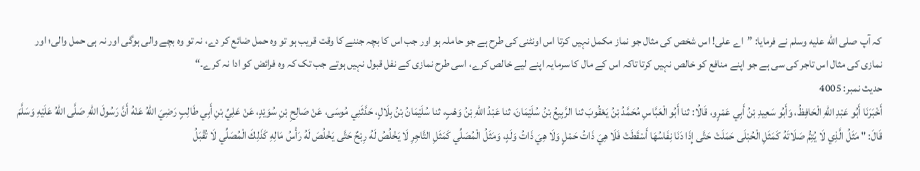کہ آپ صلى الله عليه وسلم نے فرمایا: ”اے علی! اس شخص کی مثال جو نماز مکمل نہیں کرتا اس اونٹنی کی طرح ہے جو حاملہ ہو اور جب اس کا بچہ جننے کا وقت قریب ہو تو وہ حمل ضائع کر دے، نہ تو وہ بچے والی ہوگی اور نہ ہی حمل والی؛ اور نمازی کی مثال اس تاجر کی سی ہے جو اپنے منافع کو خالص نہیں کرتا تاکہ اس کے مال کا سرمایہ اپنے لیے خالص کرے، اسی طرح نمازی کے نفل قبول نہیں ہوتے جب تک کہ وہ فرائض کو ادا نہ کرے۔“
حدیث نمبر: 4005
أَخْبَرَنَا أَبُو عَبْدِ اللهِ الْحَافِظُ، وَأَبُو سَعِيدِ بْنُ أَبِي عَمْرٍو، قَالُا: ثنا أَبُو الْعَبَّاسِ مُحَمَّدُ بْنُ يَعْقُوبَ ثنا الرَّبِيعُ بْنُ سُلَيْمَانَ، ثنا عَبْدُ اللهِ بْنُ وَهْبٍ، ثنا سُلَيْمَانُ بْنُ بِلَالٍ، حَدَّثَنِي مُوسَى، عَنْ صَالِحِ بْنِ سُوَيْدٍ، عَنْ عَلِيِّ بْنِ أَبِي طَالِبٍ رَضِيَ اللهُ عَنْهُ أَنَّ رَسُولَ اللهِ صَلَّى اللهُ عَلَيْهِ وَسَلَّمَ قَالَ: " مَثَلُ الَّذِي لَا يُتِمُّ صَلَاتَهُ كَمَثَلِ الْحُبْلَى حَمَلَتْ حَتَّى إِذَا دَنَا نِفَاسُهَا أَسْقَطَتْ فَلَا هِيَ ذَاتُ حَمْلٍ وَلَا هِيَ ذَاتُ وَلَدٍ، وَمَثَلُ الْمُصَلِّي كَمَثَلِ التَّاجِرِ لَا يَخْلُصُ لَهُ رِبْحٌ حَتَّى يَخْلُصَ لَهُ رَأْسُ مَالِهِ كَذَلِكَ الْمُصَلِّي لَا تُقْبَلُ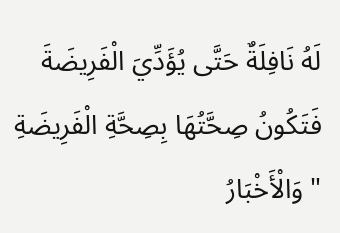لَهُ نَافِلَةٌ حَتَّى يُؤَدِّيَ الْفَرِيضَةَ فَتَكُونُ صِحَّتُهَا بِصِحَّةِ الْفَرِيضَةِ " وَالْأَخْبَارُ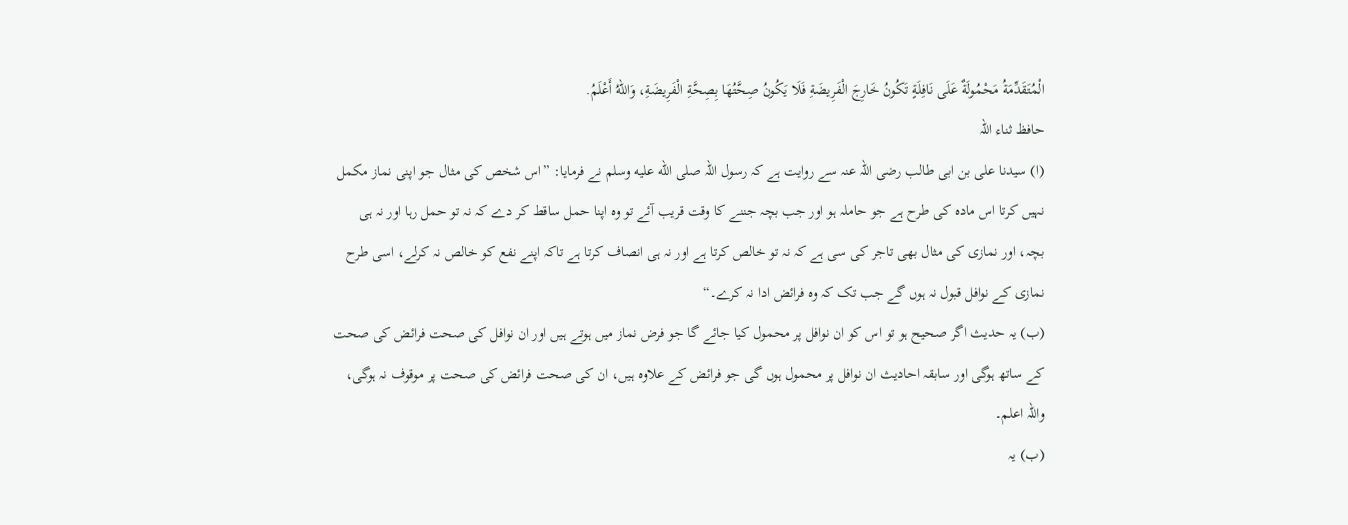الْمُتَقَدِّمَةُ مَحْمُولَةٌ عَلَى نَافِلَةٍ تَكُونُ خَارِجَ الْفَرِيضَةِ فَلَا يَكُونُ صِحَّتُهَا بِصِحَّةِ الْفَرِيضَةِ، وَاللهُ أَعْلَمُ.
حافظ ثناء اللہ
(ا) سیدنا علی بن ابی طالب رضی اللہ عنہ سے روایت ہے کہ رسول اللہ صلى الله عليه وسلم نے فرمایا: ”اس شخص کی مثال جو اپنی نماز مکمل نہیں کرتا اس مادہ کی طرح ہے جو حاملہ ہو اور جب بچہ جننے کا وقت قریب آئے تو وہ اپنا حمل ساقط کر دے کہ نہ تو حمل رہا اور نہ ہی بچہ، اور نمازی کی مثال بھی تاجر کی سی ہے کہ نہ تو خالص کرتا ہے اور نہ ہی انصاف کرتا ہے تاکہ اپنے نفع کو خالص نہ کرلے، اسی طرح نمازی کے نوافل قبول نہ ہوں گے جب تک کہ وہ فرائض ادا نہ کرے۔“
(ب) یہ حدیث اگر صحیح ہو تو اس کو ان نوافل پر محمول کیا جائے گا جو فرض نماز میں ہوتے ہیں اور ان نوافل کی صحت فرائض کی صحت کے ساتھ ہوگی اور سابقہ احادیث ان نوافل پر محمول ہوں گی جو فرائض کے علاوہ ہیں، ان کی صحت فرائض کی صحت پر موقوف نہ ہوگی، واللہ اعلم۔
(ب) یہ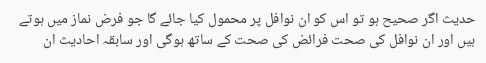حدیث اگر صحیح ہو تو اس کو ان نوافل پر محمول کیا جائے گا جو فرض نماز میں ہوتے ہیں اور ان نوافل کی صحت فرائض کی صحت کے ساتھ ہوگی اور سابقہ احادیث ان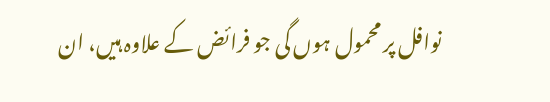نوافل پر محمول ہوں گی جو فرائض کے علاوہ ہیں، ان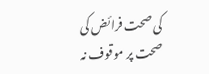کی صحت فرائض کی صحت پر موقوف نہ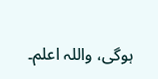ہوگی، واللہ اعلم۔